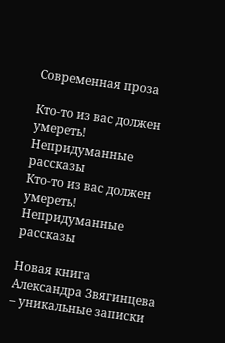Современная проза

Кто-то из вас должен умереть! Непридуманные рассказы
Кто-то из вас должен умереть! Непридуманные рассказы

Новая книга Александра Звягинцева – уникальные записки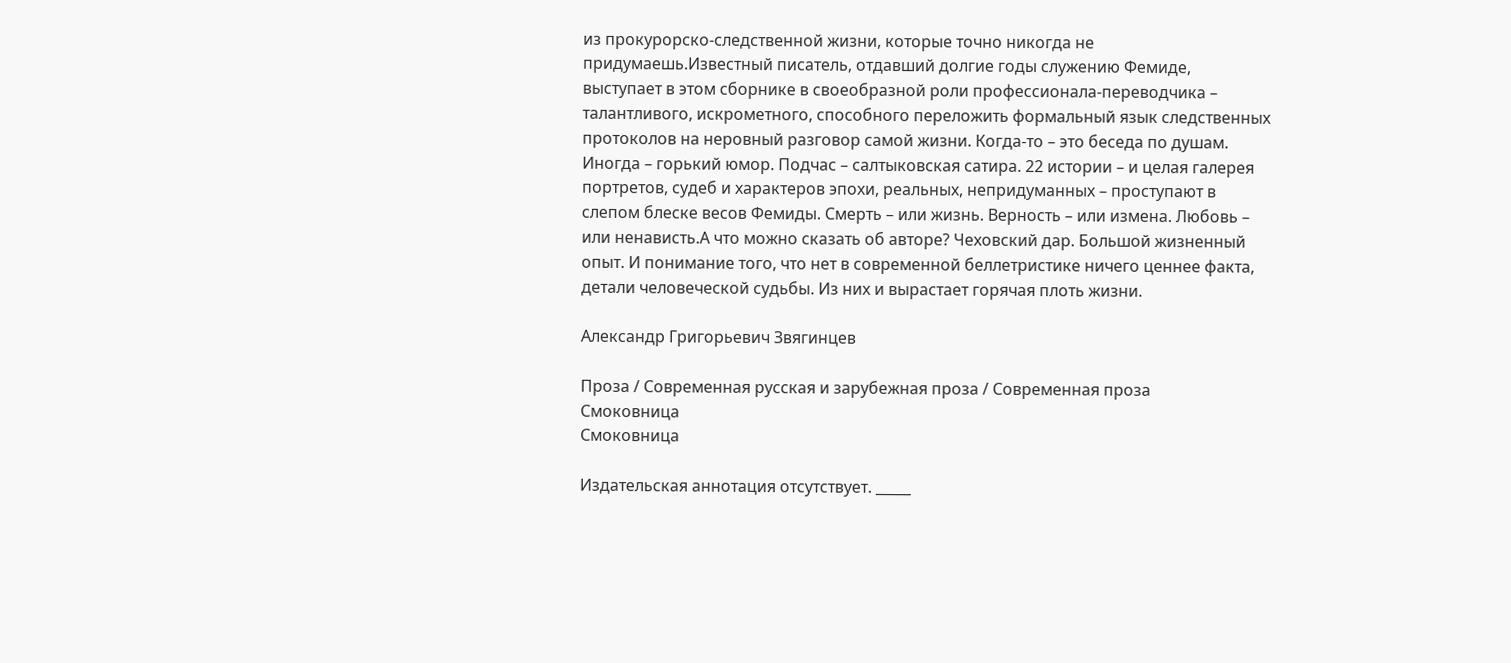из прокурорско-следственной жизни, которые точно никогда не придумаешь.Известный писатель, отдавший долгие годы служению Фемиде, выступает в этом сборнике в своеобразной роли профессионала-переводчика – талантливого, искрометного, способного переложить формальный язык следственных протоколов на неровный разговор самой жизни. Когда-то – это беседа по душам. Иногда – горький юмор. Подчас – салтыковская сатира. 22 истории – и целая галерея портретов, судеб и характеров эпохи, реальных, непридуманных – проступают в слепом блеске весов Фемиды. Смерть – или жизнь. Верность – или измена. Любовь – или ненависть.А что можно сказать об авторе? Чеховский дар. Большой жизненный опыт. И понимание того, что нет в современной беллетристике ничего ценнее факта, детали человеческой судьбы. Из них и вырастает горячая плоть жизни.

Александр Григорьевич Звягинцев

Проза / Современная русская и зарубежная проза / Современная проза
Смоковница
Смоковница

Издательская аннотация отсутствует. _____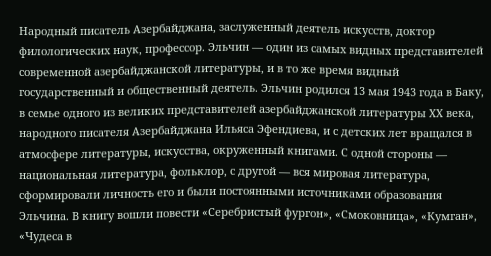Народный писатель Азербайджана, заслуженный деятель искусств, доктор филологических наук, профессор. Эльчин — один из самых видных представителей современной азербайджанской литературы, и в то же время видный государственный и общественный деятель. Эльчин родился 13 мая 1943 года в Баку, в семье одного из великих представителей азербайджанской литературы XX века, народного писателя Азербайджана Ильяса Эфендиева, и с детских лет вращался в атмосфере литературы, искусства, окруженный книгами. С одной стороны — национальная литература, фольклор, с другой — вся мировая литература, сформировали личность его и были постоянными источниками образования Эльчина. В книгу вошли повести «Серебристый фургон», «Смоковница», «Кумган», «Чудеса в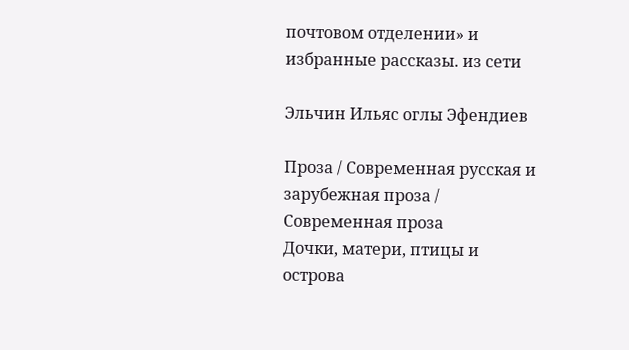почтовом отделении» и избранные рассказы. из сети

Эльчин Ильяс оглы Эфендиев

Проза / Современная русская и зарубежная проза / Современная проза
Дочки, матери, птицы и острова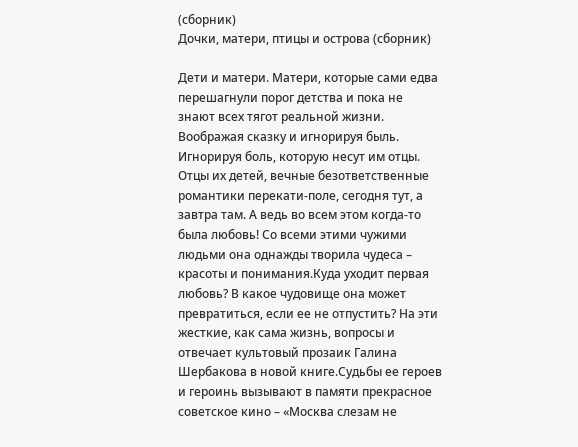(сборник)
Дочки, матери, птицы и острова (сборник)

Дети и матери. Матери, которые сами едва перешагнули порог детства и пока не знают всех тягот реальной жизни. Воображая сказку и игнорируя быль. Игнорируя боль, которую несут им отцы. Отцы их детей, вечные безответственные романтики перекати-поле, сегодня тут, а завтра там. А ведь во всем этом когда-то была любовь! Со всеми этими чужими людьми она однажды творила чудеса – красоты и понимания.Куда уходит первая любовь? В какое чудовище она может превратиться, если ее не отпустить? На эти жесткие, как сама жизнь, вопросы и отвечает культовый прозаик Галина Шербакова в новой книге.Судьбы ее героев и героинь вызывают в памяти прекрасное советское кино – «Москва слезам не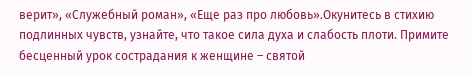верит», «Служебный роман», «Еще раз про любовь».Окунитесь в стихию подлинных чувств, узнайте, что такое сила духа и слабость плоти. Примите бесценный урок сострадания к женщине – святой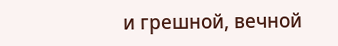и грешной, вечной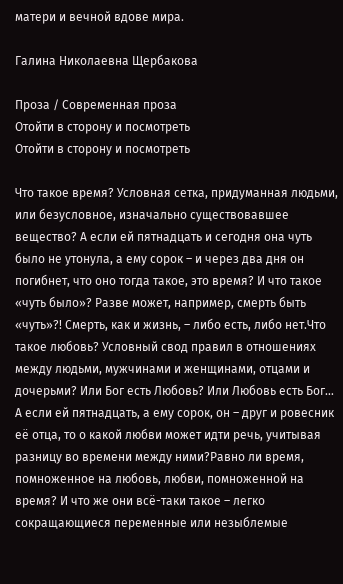матери и вечной вдове мира.

Галина Николаевна Щербакова

Проза / Современная проза
Отойти в сторону и посмотреть
Отойти в сторону и посмотреть

Что такое время? Условная сетка, придуманная людьми, или безусловное, изначально существовавшее вещество? А если ей пятнадцать и сегодня она чуть было не утонула, а ему сорок – и через два дня он погибнет, что оно тогда такое, это время? И что такое «чуть было»? Разве может, например, смерть быть «чуть»?! Смерть, как и жизнь, – либо есть, либо нет.Что такое любовь? Условный свод правил в отношениях между людьми, мужчинами и женщинами, отцами и дочерьми? Или Бог есть Любовь? Или Любовь есть Бог… А если ей пятнадцать, а ему сорок, он – друг и ровесник её отца, то о какой любви может идти речь, учитывая разницу во времени между ними?Равно ли время, помноженное на любовь, любви, помноженной на время? И что же они всё-таки такое – легко сокращающиеся переменные или незыблемые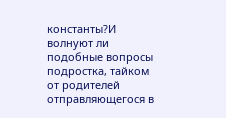константы?И волнуют ли подобные вопросы подростка, тайком от родителей отправляющегося в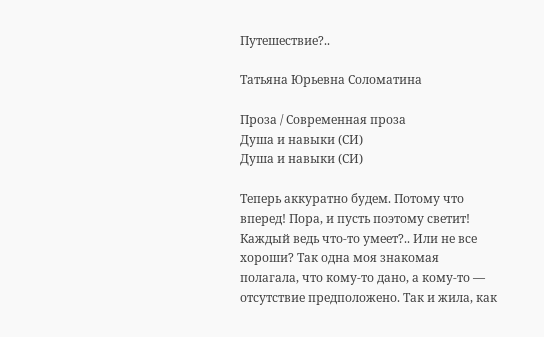Путешествие?..

Татьяна Юрьевна Соломатина

Проза / Современная проза
Душа и навыки (СИ)
Душа и навыки (СИ)

Теперь аккуратно будем. Потому что вперед! Пора, и пусть поэтому светит! Каждый ведь что-то умеет?.. Или не все хороши? Так одна моя знакомая полагала, что кому-то дано, а кому-то — отсутствие предположено. Так и жила, как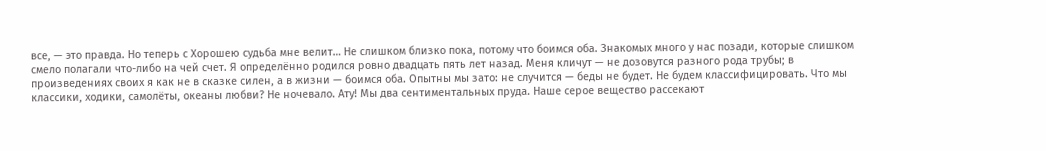все, — это правда. Но теперь с Хорошею судьба мне велит… Не слишком близко пока, потому что боимся оба. Знакомых много у нас позади, которые слишком смело полагали что-либо на чей счет. Я определённо родился ровно двадцать пять лет назад. Меня кличут — не дозовутся разного рода трубы; в произведениях своих я как не в сказке силен, а в жизни — боимся оба. Опытны мы зато: не случится — беды не будет. Не будем классифицировать. Что мы классики, ходики, самолёты, океаны любви? Не ночевало. Ату! Мы два сентиментальных пруда. Наше серое вещество рассекают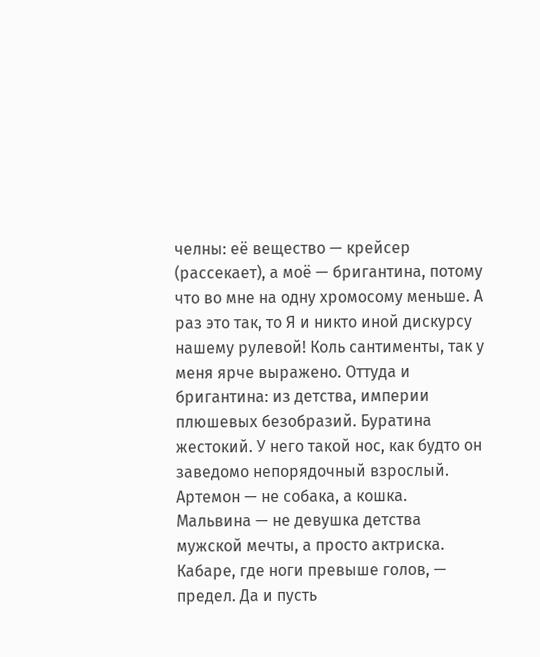челны: её вещество — крейсер (рассекает), а моё — бригантина, потому что во мне на одну хромосому меньше. А раз это так, то Я и никто иной дискурсу нашему рулевой! Коль сантименты, так у меня ярче выражено. Оттуда и бригантина: из детства, империи плюшевых безобразий. Буратина жестокий. У него такой нос, как будто он заведомо непорядочный взрослый. Артемон — не собака, а кошка. Мальвина — не девушка детства мужской мечты, а просто актриска. Кабаре, где ноги превыше голов, — предел. Да и пусть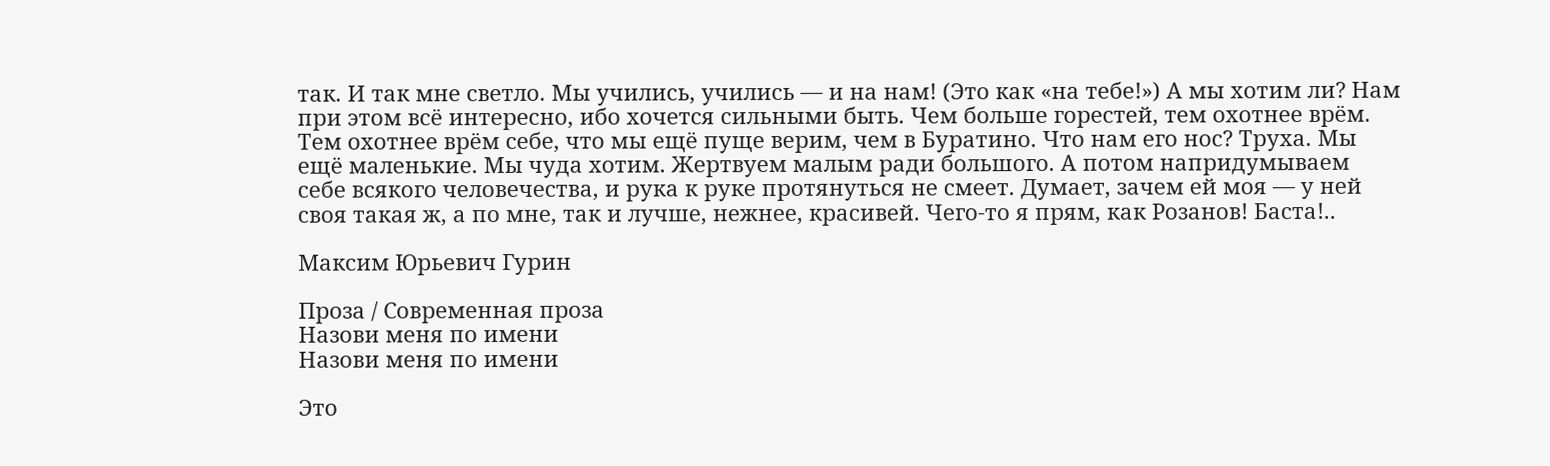так. И так мне светло. Мы учились, учились — и на нам! (Это как «на тебе!») А мы хотим ли? Нам при этом всё интересно, ибо хочется сильными быть. Чем больше горестей, тем охотнее врём. Тем охотнее врём себе, что мы ещё пуще верим, чем в Буратино. Что нам его нос? Труха. Мы ещё маленькие. Мы чуда хотим. Жертвуем малым ради большого. А потом напридумываем себе всякого человечества, и рука к руке протянуться не смеет. Думает, зачем ей моя — у ней своя такая ж, а по мне, так и лучше, нежнее, красивей. Чего-то я прям, как Розанов! Баста!..

Максим Юрьевич Гурин

Проза / Современная проза
Назови меня по имени
Назови меня по имени

Это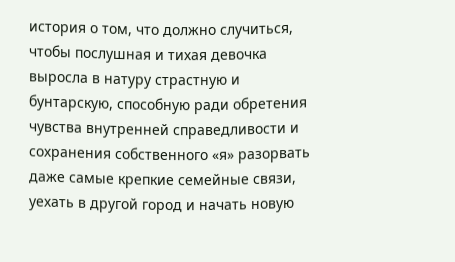история о том, что должно случиться, чтобы послушная и тихая девочка выросла в натуру страстную и бунтарскую, способную ради обретения чувства внутренней справедливости и сохранения собственного «я» разорвать даже самые крепкие семейные связи, уехать в другой город и начать новую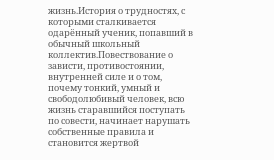жизнь.История о трудностях, с которыми сталкивается одарённый ученик, попавший в обычный школьный коллектив.Повествование о зависти, противостоянии, внутренней силе и о том, почему тонкий, умный и свободолюбивый человек, всю жизнь старавшийся поступать по совести, начинает нарушать собственные правила и становится жертвой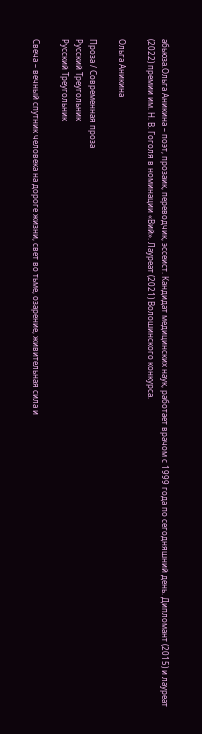абьюза.Ольга Аникина – поэт, прозаик, переводчик, эссеист. Кандидат медицинских наук, работает врачом с 1999 года по сегодняшний день. Дипломант (2015) и лауреат (2022) премии им. Н. В. Гоголя в номинации «Вий». Лауреат (2021) Волошинского конкурса.

Ольга Аникина

Проза / Современная проза
Русский Треугольник
Русский Треугольник

Свеча – вечный спутник человека на дороге жизни, свет во тьме, озарение, живительная сила и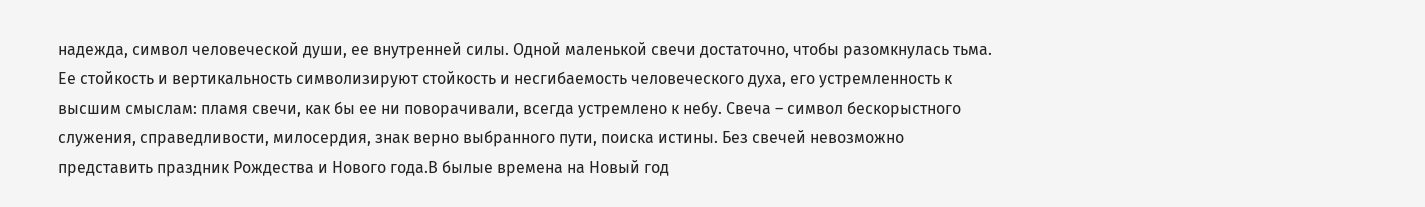надежда, символ человеческой души, ее внутренней силы. Одной маленькой свечи достаточно, чтобы разомкнулась тьма. Ее стойкость и вертикальность символизируют стойкость и несгибаемость человеческого духа, его устремленность к высшим смыслам: пламя свечи, как бы ее ни поворачивали, всегда устремлено к небу. Свеча – символ бескорыстного служения, справедливости, милосердия, знак верно выбранного пути, поиска истины. Без свечей невозможно представить праздник Рождества и Нового года.В былые времена на Новый год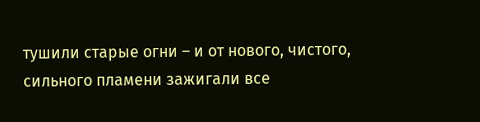тушили старые огни – и от нового, чистого, сильного пламени зажигали все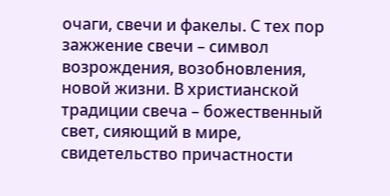очаги, свечи и факелы. С тех пор зажжение свечи – символ возрождения, возобновления, новой жизни. В христианской традиции свеча – божественный свет, сияющий в мире, свидетельство причастности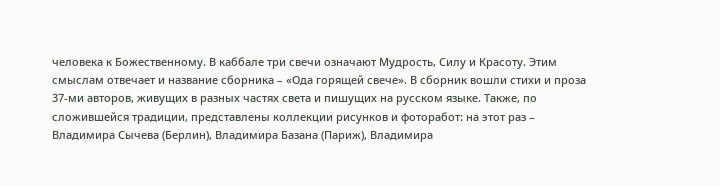человека к Божественному. В каббале три свечи означают Мудрость, Силу и Красоту. Этим смыслам отвечает и название сборника – «Ода горящей свече». В сборник вошли стихи и проза 37-ми авторов, живущих в разных частях света и пишущих на русском языке. Также, по сложившейся традиции, представлены коллекции рисунков и фоторабот: на этот раз – Владимира Сычева (Берлин), Владимира Базана (Париж), Владимира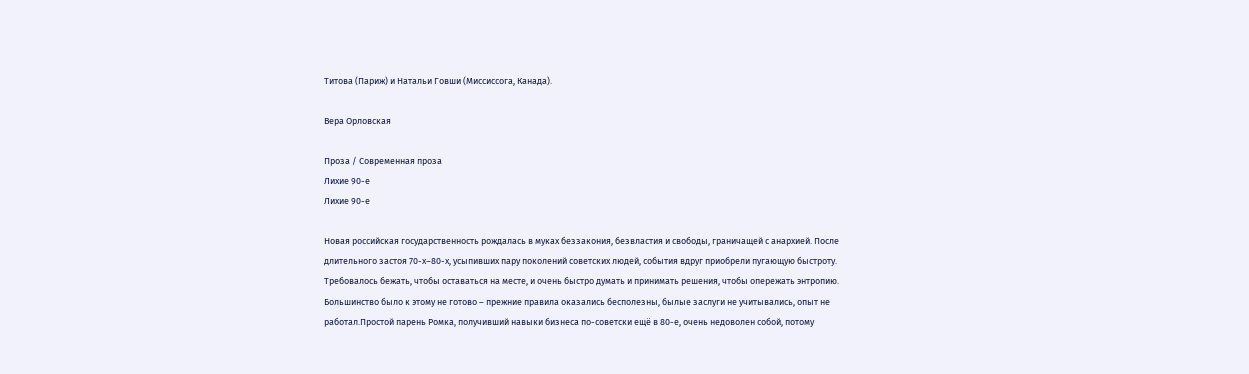Титова (Париж) и Натальи Говши (Миссиссога, Канада).

Вера Орловская

Проза / Современная проза
Лихие 90-е
Лихие 90-е

Новая российская государственность рождалась в муках беззакония, безвластия и свободы, граничащей с анархией. После длительного застоя 70-х–80-х, усыпивших пару поколений советских людей, события вдруг приобрели пугающую быстроту. Требовалось бежать, чтобы оставаться на месте, и очень быстро думать и принимать решения, чтобы опережать энтропию. Большинство было к этому не готово – прежние правила оказались бесполезны, былые заслуги не учитывались, опыт не работал.Простой парень Ромка, получивший навыки бизнеса по-советски ещё в 80-е, очень недоволен собой, потому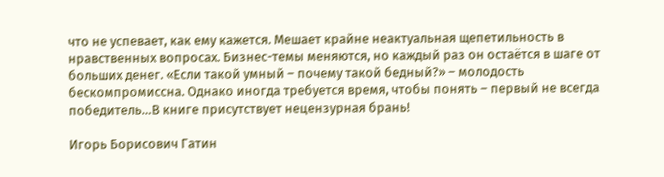что не успевает, как ему кажется. Мешает крайне неактуальная щепетильность в нравственных вопросах. Бизнес-темы меняются, но каждый раз он остаётся в шаге от больших денег. «Если такой умный – почему такой бедный?» – молодость бескомпромиссна. Однако иногда требуется время, чтобы понять – первый не всегда победитель…В книге присутствует нецензурная брань!

Игорь Борисович Гатин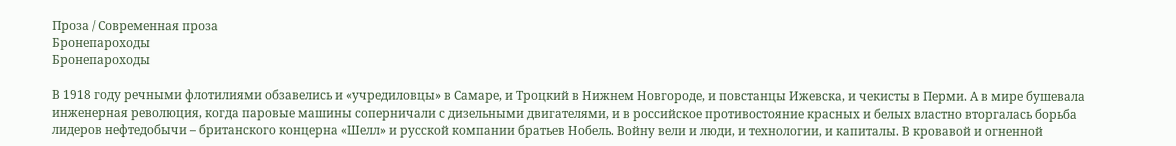Проза / Современная проза
Бронепароходы
Бронепароходы

В 1918 году речными флотилиями обзавелись и «учредиловцы» в Самаре, и Троцкий в Нижнем Новгороде, и повстанцы Ижевска, и чекисты в Перми. А в мире бушевала инженерная революция, когда паровые машины соперничали с дизельными двигателями, и в российское противостояние красных и белых властно вторгалась борьба лидеров нефтедобычи – британского концерна «Шелл» и русской компании братьев Нобель. Войну вели и люди, и технологии, и капиталы. В кровавой и огненной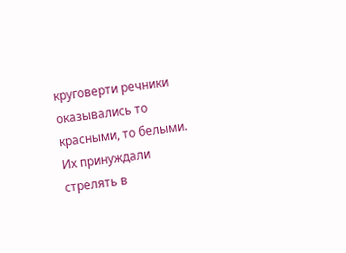круговерти речники оказывались то красными, то белыми. Их принуждали стрелять в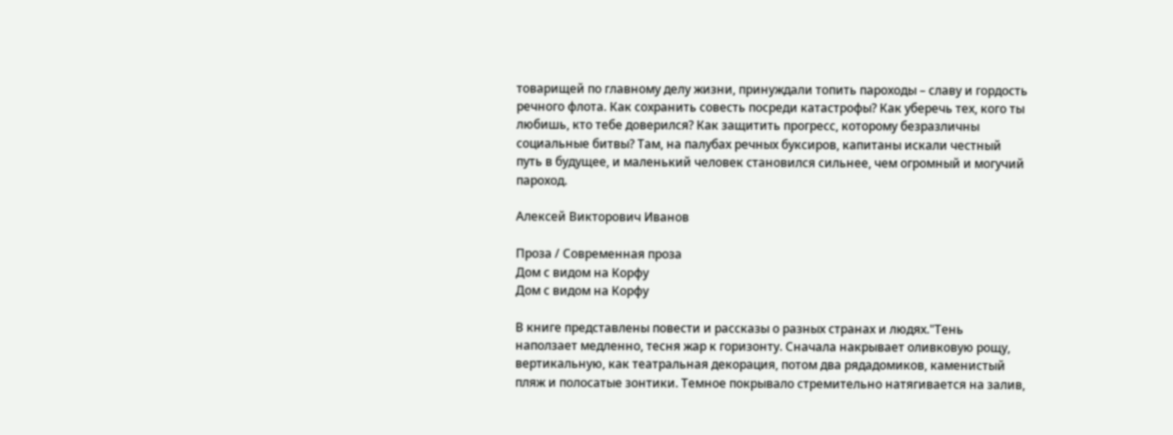товарищей по главному делу жизни, принуждали топить пароходы – славу и гордость речного флота. Как сохранить совесть посреди катастрофы? Как уберечь тех, кого ты любишь, кто тебе доверился? Как защитить прогресс, которому безразличны социальные битвы? Там, на палубах речных буксиров, капитаны искали честный путь в будущее, и маленький человек становился сильнее, чем огромный и могучий пароход.

Алексей Викторович Иванов

Проза / Современная проза
Дом с видом на Корфу
Дом с видом на Корфу

В книге представлены повести и рассказы о разных странах и людях."Тень наползает медленно, тесня жар к горизонту. Сначала накрывает оливковую рощу, вертикальную, как театральная декорация, потом два рядадомиков, каменистый пляж и полосатые зонтики. Темное покрывало стремительно натягивается на залив,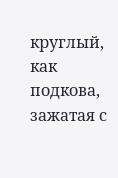круглый, как подкова, зажатая с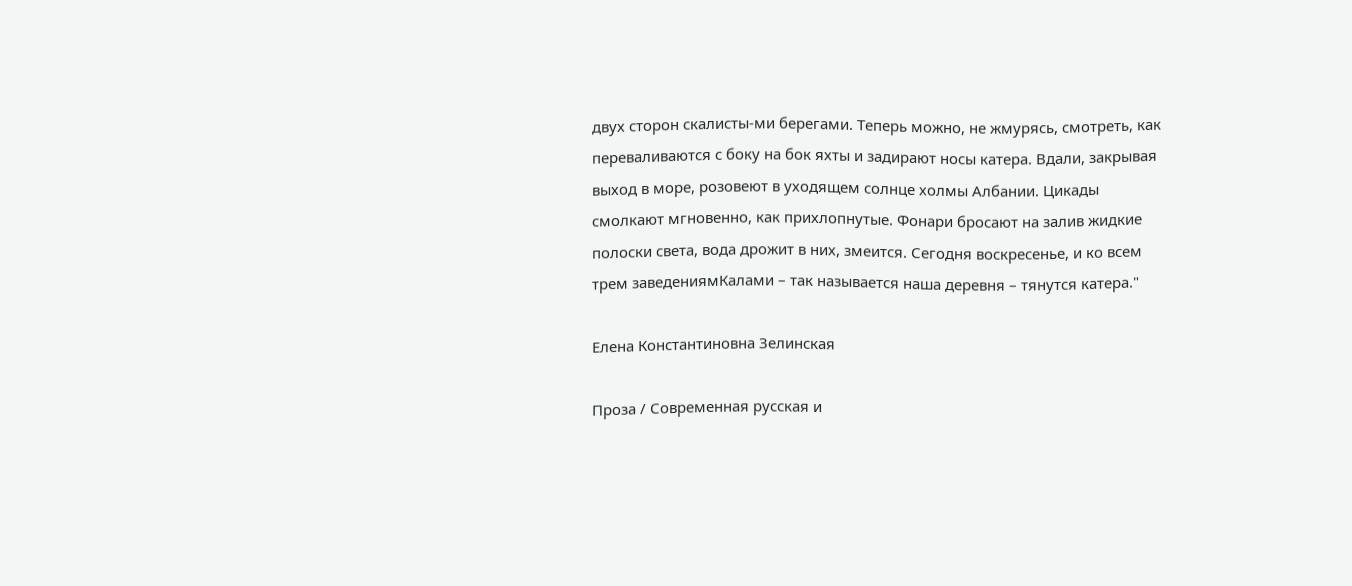двух сторон скалисты-ми берегами. Теперь можно, не жмурясь, смотреть, как переваливаются с боку на бок яхты и задирают носы катера. Вдали, закрывая выход в море, розовеют в уходящем солнце холмы Албании. Цикады смолкают мгновенно, как прихлопнутые. Фонари бросают на залив жидкие полоски света, вода дрожит в них, змеится. Сегодня воскресенье, и ко всем трем заведениямКалами – так называется наша деревня – тянутся катера."

Елена Константиновна Зелинская

Проза / Современная русская и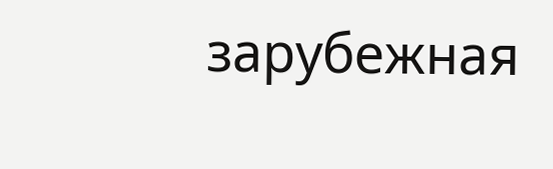зарубежная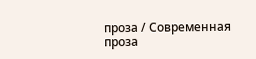проза / Современная проза